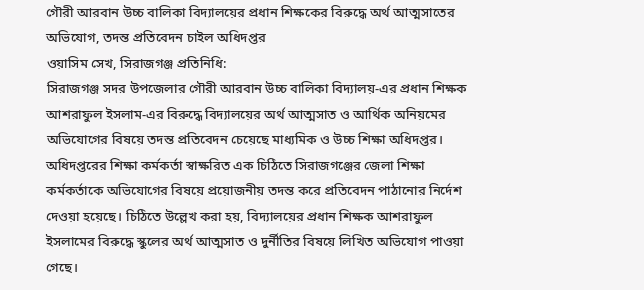গৌরী আরবান উচ্চ বালিকা বিদ্যালয়ের প্রধান শিক্ষকের বিরুদ্ধে অর্থ আত্মসাতের অভিযোগ, তদন্ত প্রতিবেদন চাইল অধিদপ্তর
ওয়াসিম সেখ, সিরাজগঞ্জ প্রতিনিধি:
সিরাজগঞ্জ সদর উপজেলার গৌরী আরবান উচ্চ বালিকা বিদ্যালয়-এর প্রধান শিক্ষক আশরাফুল ইসলাম-এর বিরুদ্ধে বিদ্যালয়ের অর্থ আত্মসাত ও আর্থিক অনিয়মের অভিযোগের বিষয়ে তদন্ত প্রতিবেদন চেয়েছে মাধ্যমিক ও উচ্চ শিক্ষা অধিদপ্তর।
অধিদপ্তরের শিক্ষা কর্মকর্তা স্বাক্ষরিত এক চিঠিতে সিরাজগঞ্জের জেলা শিক্ষা কর্মকর্তাকে অভিযোগের বিষয়ে প্রয়োজনীয় তদন্ত করে প্রতিবেদন পাঠানোর নির্দেশ দেওয়া হয়েছে। চিঠিতে উল্লেখ করা হয়, বিদ্যালয়ের প্রধান শিক্ষক আশরাফুল ইসলামের বিরুদ্ধে স্কুলের অর্থ আত্মসাত ও দুর্নীতির বিষয়ে লিখিত অভিযোগ পাওয়া গেছে।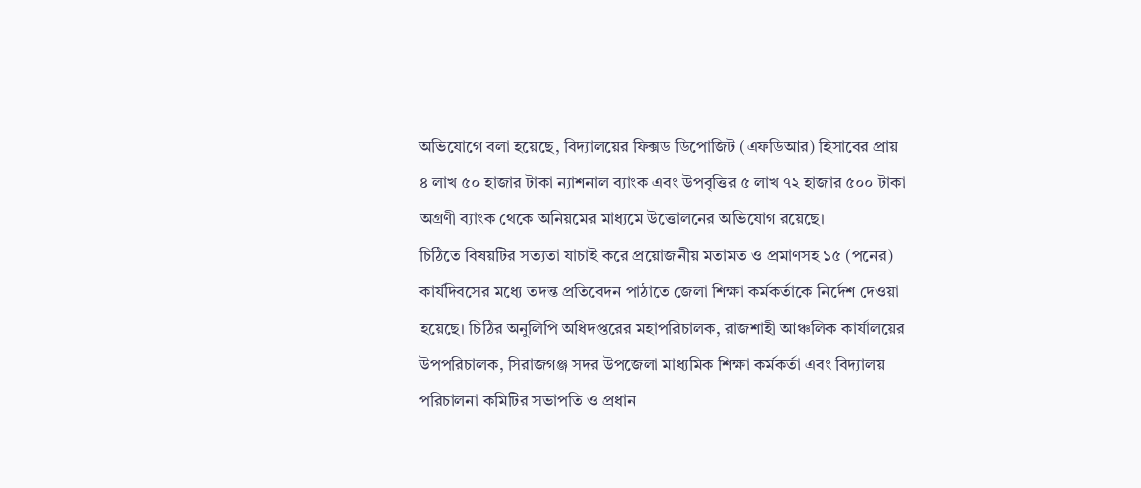অভিযোগে বলা হয়েছে, বিদ্যালয়ের ফিক্সড ডিপোজিট (এফডিআর) হিসাবের প্রায় ৪ লাখ ৫০ হাজার টাকা ন্যাশনাল ব্যাংক এবং উপবৃত্তির ৫ লাখ ৭২ হাজার ৫০০ টাকা অগ্রণী ব্যাংক থেকে অনিয়মের মাধ্যমে উত্তোলনের অভিযোগ রয়েছে।
চিঠিতে বিষয়টির সত্যতা যাচাই করে প্রয়োজনীয় মতামত ও প্রমাণসহ ১৫ (পনের) কার্যদিবসের মধ্যে তদন্ত প্রতিবেদন পাঠাতে জেলা শিক্ষা কর্মকর্তাকে নির্দেশ দেওয়া হয়েছে। চিঠির অনুলিপি অধিদপ্তরের মহাপরিচালক, রাজশাহী আঞ্চলিক কার্যালয়ের উপপরিচালক, সিরাজগঞ্জ সদর উপজেলা মাধ্যমিক শিক্ষা কর্মকর্তা এবং বিদ্যালয় পরিচালনা কমিটির সভাপতি ও প্রধান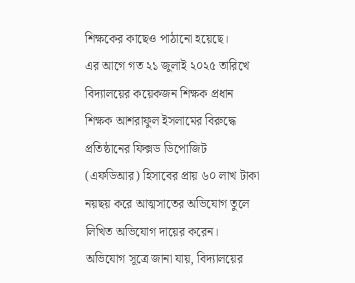শিক্ষকের কাছেও পাঠানো হয়েছে।
এর আগে গত ২১ জুলাই ২০২৫ তারিখে বিদ্যালয়ের কয়েকজন শিক্ষক প্রধান শিক্ষক আশরাফুল ইসলামের বিরুদ্ধে প্রতিষ্ঠানের ফিক্সড ডিপোজিট (এফডিআর) হিসাবের প্রায় ৬০ লাখ টাকা নয়ছয় করে আত্মসাতের অভিযোগ তুলে লিখিত অভিযোগ দায়ের করেন।
অভিযোগ সূত্রে জানা যায়, বিদ্যালয়ের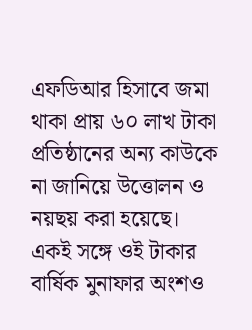এফডিআর হিসাবে জমা থাকা প্রায় ৬০ লাখ টাকা প্রতিষ্ঠানের অন্য কাউকে না জানিয়ে উত্তোলন ও নয়ছয় করা হয়েছে। একই সঙ্গে ওই টাকার বার্ষিক মুনাফার অংশও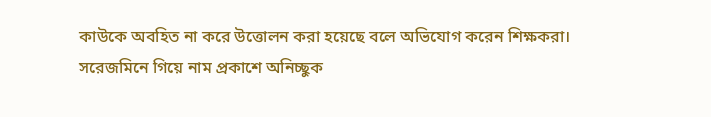কাউকে অবহিত না করে উত্তোলন করা হয়েছে বলে অভিযোগ করেন শিক্ষকরা।
সরেজমিনে গিয়ে নাম প্রকাশে অনিচ্ছুক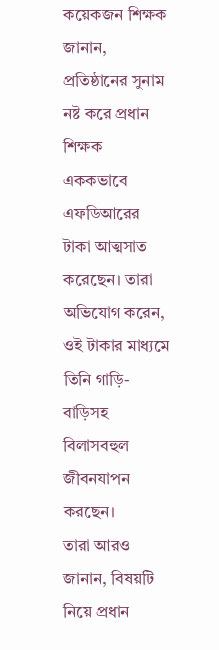কয়েকজন শিক্ষক জানান, প্রতিষ্ঠানের সুনাম নষ্ট করে প্রধান শিক্ষক এককভাবে এফডিআরের টাকা আত্মসাত করেছেন। তারা অভিযোগ করেন, ওই টাকার মাধ্যমে তিনি গাড়ি-বাড়িসহ বিলাসবহুল জীবনযাপন করছেন।
তারা আরও জানান, বিষয়টি নিয়ে প্রধান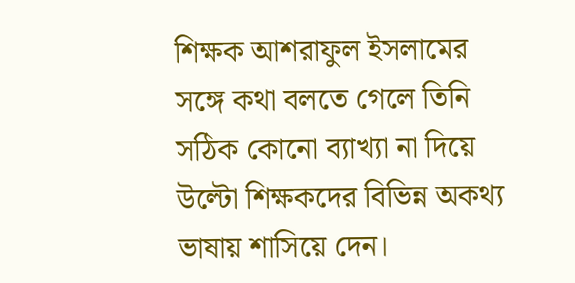শিক্ষক আশরাফুল ইসলামের সঙ্গে কথা বলতে গেলে তিনি সঠিক কোনো ব্যাখ্যা না দিয়ে উল্টো শিক্ষকদের বিভিন্ন অকথ্য ভাষায় শাসিয়ে দেন।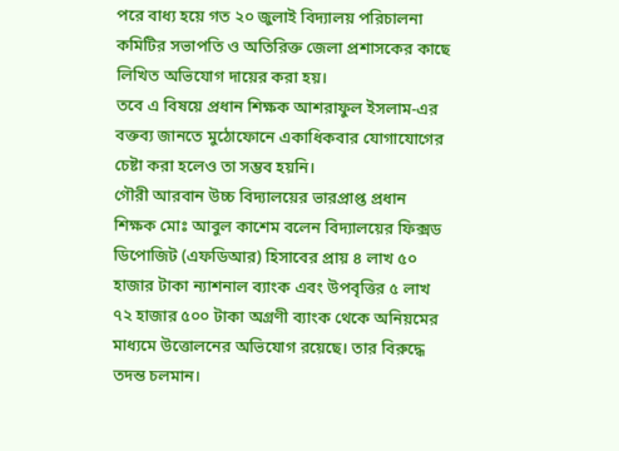পরে বাধ্য হয়ে গত ২০ জুলাই বিদ্যালয় পরিচালনা কমিটির সভাপতি ও অতিরিক্ত জেলা প্রশাসকের কাছে লিখিত অভিযোগ দায়ের করা হয়।
তবে এ বিষয়ে প্রধান শিক্ষক আশরাফুল ইসলাম-এর বক্তব্য জানতে মুঠোফোনে একাধিকবার যোগাযোগের চেষ্টা করা হলেও তা সম্ভব হয়নি।
গৌরী আরবান উচ্চ বিদ্যালয়ের ভারপ্রাপ্ত প্রধান শিক্ষক মোঃ আবুল কাশেম বলেন বিদ্যালয়ের ফিক্সড ডিপোজিট (এফডিআর) হিসাবের প্রায় ৪ লাখ ৫০ হাজার টাকা ন্যাশনাল ব্যাংক এবং উপবৃত্তির ৫ লাখ ৭২ হাজার ৫০০ টাকা অগ্রণী ব্যাংক থেকে অনিয়মের মাধ্যমে উত্তোলনের অভিযোগ রয়েছে। তার বিরুদ্ধে তদন্ত চলমান।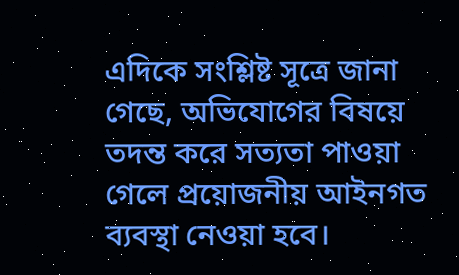এদিকে সংশ্লিষ্ট সূত্রে জানা গেছে, অভিযোগের বিষয়ে তদন্ত করে সত্যতা পাওয়া গেলে প্রয়োজনীয় আইনগত ব্যবস্থা নেওয়া হবে।